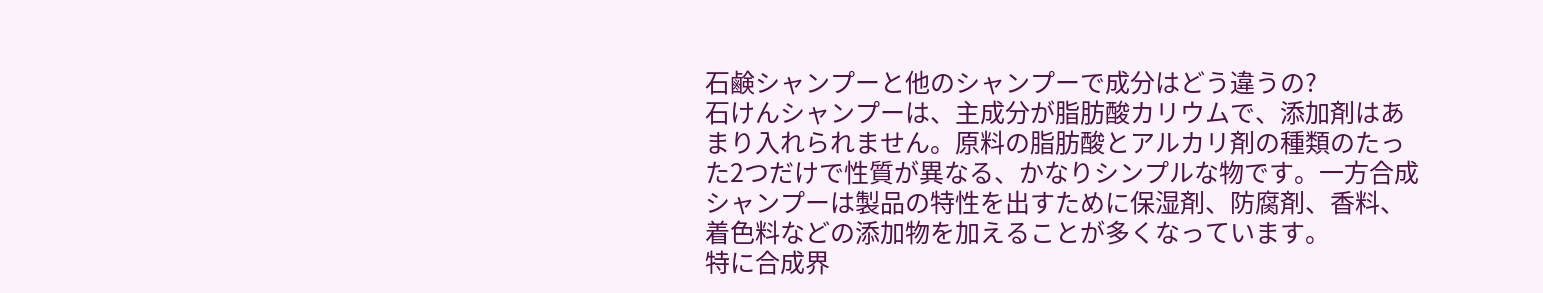石鹸シャンプーと他のシャンプーで成分はどう違うの?
石けんシャンプーは、主成分が脂肪酸カリウムで、添加剤はあまり入れられません。原料の脂肪酸とアルカリ剤の種類のたった2つだけで性質が異なる、かなりシンプルな物です。一方合成シャンプーは製品の特性を出すために保湿剤、防腐剤、香料、着色料などの添加物を加えることが多くなっています。
特に合成界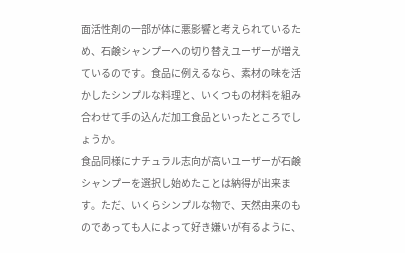面活性剤の一部が体に悪影響と考えられているため、石鹸シャンプーへの切り替えユーザーが増えているのです。食品に例えるなら、素材の味を活かしたシンプルな料理と、いくつもの材料を組み合わせて手の込んだ加工食品といったところでしょうか。
食品同様にナチュラル志向が高いユーザーが石鹸シャンプーを選択し始めたことは納得が出来ます。ただ、いくらシンプルな物で、天然由来のものであっても人によって好き嫌いが有るように、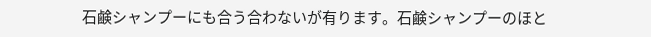石鹸シャンプーにも合う合わないが有ります。石鹸シャンプーのほと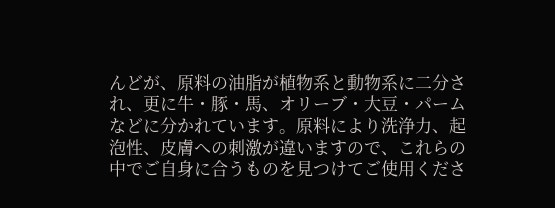んどが、原料の油脂が植物系と動物系に二分され、更に牛・豚・馬、オリーブ・大豆・パームなどに分かれています。原料により洗浄力、起泡性、皮膚への刺激が違いますので、これらの中でご自身に合うものを見つけてご使用くださ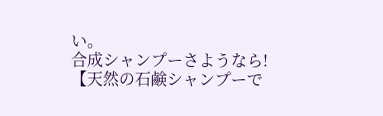い。
合成シャンプーさようなら!
【天然の石鹸シャンプーで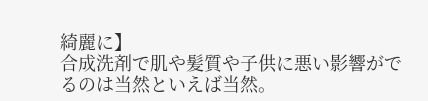綺麗に】
合成洗剤で肌や髪質や子供に悪い影響がでるのは当然といえば当然。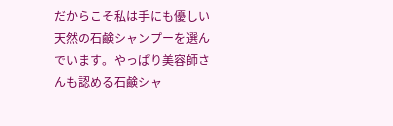だからこそ私は手にも優しい天然の石鹸シャンプーを選んでいます。やっぱり美容師さんも認める石鹸シャ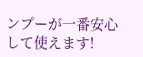ンプーが一番安心して使えます!